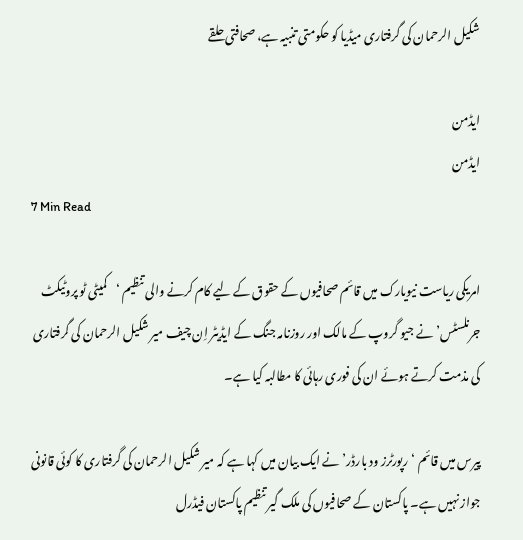شکیل الرحمان کی گرفتاری میڈیا کو حکومتی تنبیہ ہے، صحافتی حلقے

ایڈمن
ایڈمن
7 Min Read

امریکی ریاست نیویارک میں قائم صحافیوں کے حقوق کے لیے کام کرنے والی تنظیم ‘کمیٹی ٹو پروٹیکٹ جرنلسٹس’ نے جیو گروپ کے مالک اور روزنامہ جنگ کے ایڈیٹر اِن چیف میر شکیل الرحمان کی گرفتاری کی مذمت کرتے ہوئے ان کی فوری رہائی کا مطالبہ کیا ہے۔

پیرس میں قائم ‘رپورٹرز ود بارڈر’ نے ایک بیان میں کہا ہے کہ میر شکیل الرحمان کی گرفتاری کا کوئی قانونی جواز نہیں ہے۔ پاکستان کے صحافیوں کی ملک گیر تنظیم پاکستان فیڈرل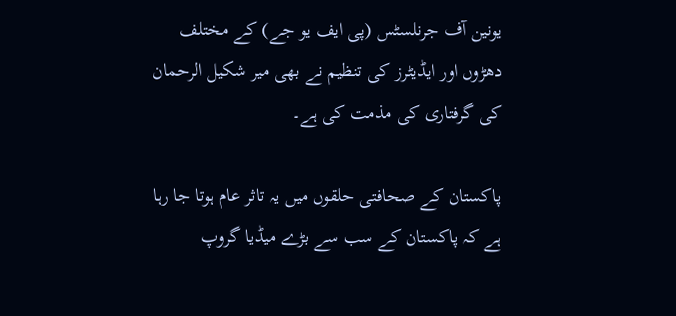یونین آف جرنلسٹس (پی ایف یو جے) کے مختلف دھڑوں اور ایڈیٹرز کی تنظیم نے بھی میر شکیل الرحمان کی گرفتاری کی مذمت کی ہے۔

پاکستان کے صحافتی حلقوں میں یہ تاثر عام ہوتا جا رہا ہے کہ پاکستان کے سب سے بڑے میڈیا گروپ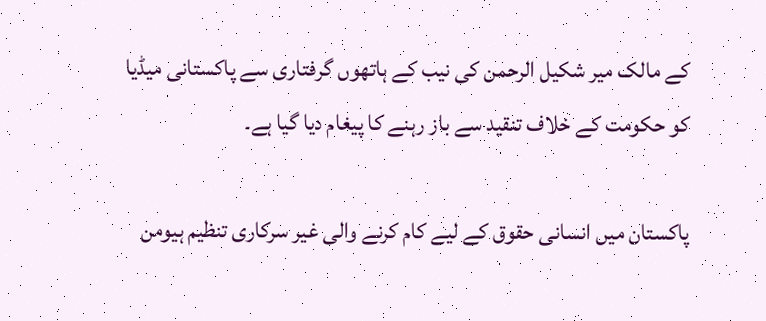کے مالک میر شکیل الرحمن کی نیب کے ہاتھوں گرفتاری سے پاکستانی میڈیا کو حکومت کے خلاف تنقید سے باز رہنے کا پیغام دیا گیا ہے۔

پاکستان میں انسانی حقوق کے لیے کام کرنے والی غیر سرکاری تنظیم ہیومن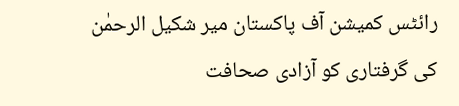رائٹس کمیشن آف پاکستان میر شکیل الرحمٰن کی گرفتاری کو آزادی صحافت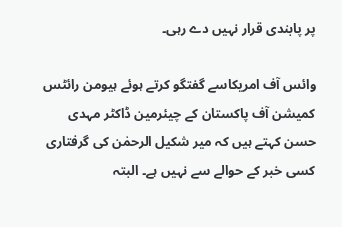پر پابندی قرار نہیں دے رہی۔

وائس آف امریکاسے گفتگو کرتے ہوئے ہیومن رائٹس کمیشن آف پاکستان کے چیئرمین ڈاکٹر مہدی حسن کہتے ہیں کہ میر شکیل الرحمٰن کی گرفتاری کسی خبر کے حوالے سے نہیں ہے۔ البتہ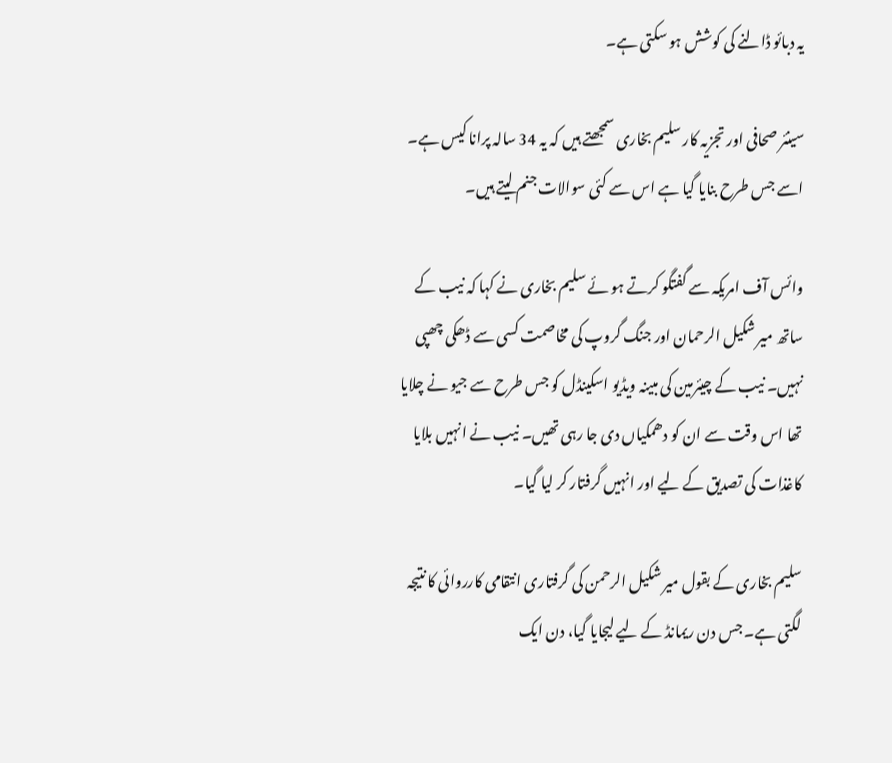یہ دبائو ڈالنے کی کوشش ہو سکتی ہے۔

سینئر صحافی اور تجزیہ کار سلیم بخاری سمجھتے ہیں کہ یہ 34 سالہ پرانا کیس ہے۔ اسے جس طرح بنایا گیا ہے اس سے کئی سوالات جنم لیتے ہیں۔

وائس آف امریکہ سے گفتگو کرتے ہو ئے سلیم بخاری نے کہا کہ نیب کے ساتھ میر شکیل الرحمان اور جنگ گروپ کی مخاصمت کسی سے ڈھکی چھپی نہیں۔ نیب کے چیئرمین کی مبینہ ویڈیو اسکینڈل کو جس طرح سے جیو نے چلایا تھا اس وقت سے ان کو دھمکیاں دی جا رہی تھیں۔ نیب نے انہیں بلایا کاغذات کی تصدیق کے لیے اور انہیں گرفتار کر لیا گیا۔

سلیم بخاری کے بقول میر شکیل الرحمن کی گرفتاری انتقامی کارروائی کا نتیجہ لگتی ہے۔ جس دن ریمانڈ کے لیے لیجایا گیا، دن ایک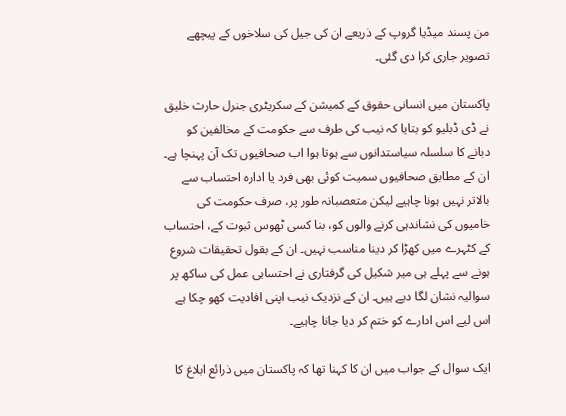من پسند میڈیا گروپ کے ذریعے ان کی جیل کی سلاخوں کے پیچھے تصویر جاری کرا دی گئی۔

پاکستان میں انسانی حقوق کے کمیشن کے سکریٹری جنرل حارث خلیق نے ڈی ڈبلیو کو بتایا کہ نیب کی طرف سے حکومت کے مخالفین کو دبانے کا سلسلہ سیاستدانوں سے ہوتا ہوا اب صحافیوں تک آن پہنچا ہے۔ ان کے مطابق صحافیوں سمیت کوئی بھی فرد یا ادارہ احتساب سے بالاتر نہیں ہونا چاہیے لیکن متعصبانہ طور پر، صرف حکومت کی خامیوں کی نشاندہی کرنے والوں کو، بنا کسی ٹھوس ثبوت کے، احتساب کے کٹہرے میں کھڑا کر دینا مناسب نہیں۔ ان کے بقول تحقیقات شروع ہونے سے پہلے ہی میر شکیل کی گرفتاری نے احتسابی عمل کی ساکھ پر سوالیہ نشان لگا دیے ہیں۔ ان کے نزدیک نیب اپنی افادیت کھو چکا ہے اس لیے اس ادارے کو ختم کر دیا جانا چاہیے۔

ایک سوال کے جواب میں ان کا کہنا تھا کہ پاکستان میں ذرائع ابلاغ کا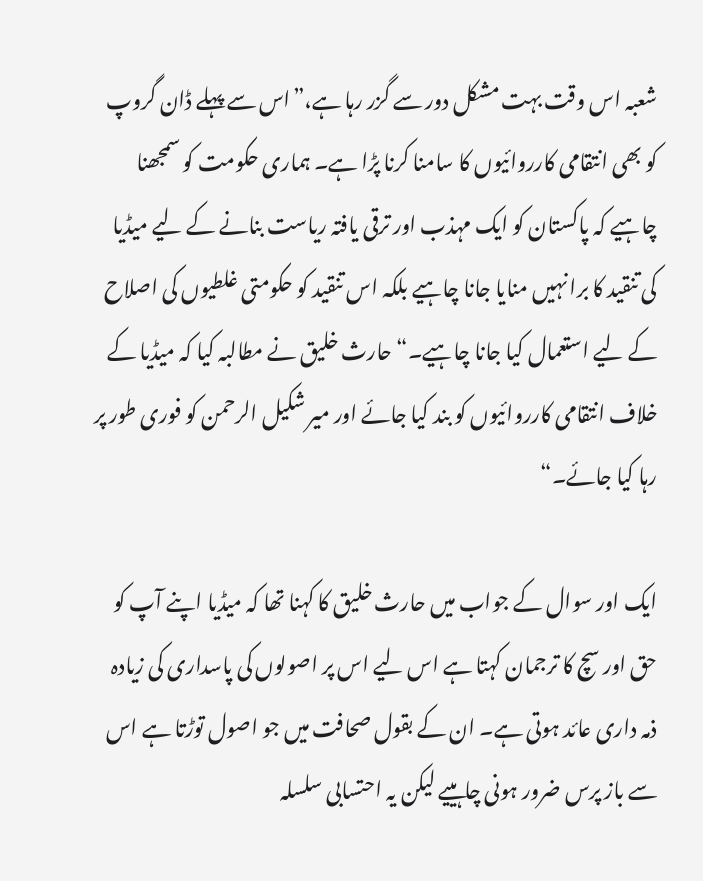شعبہ اس وقت بہت مشکل دور سے گزر رہا ہے،”اس سے پہلے ڈان گروپ کو بھی انتقامی کارروائیوں کا سامنا کرنا پڑا ہے۔ ہماری حکومت کو سمجھنا چاہیے کہ پاکستان کو ایک مہذب اور ترقی یافتہ ریاست بنانے کے لیے میڈیا کی تنقید کا برا نہیں منایا جانا چاہیے بلکہ اس تنقید کو حکومتی غلطیوں کی اصلاح کے لیے استعمال کیا جانا چاہیے۔“ حارث خلیق نے مطالبہ کیا کہ میڈیا کے خلاف انتقامی کارروائیوں کو بند کیا جائے اور میر شکیل الرحمن کو فوری طور پر رہا کیا جائے۔“

ایک اور سوال کے جواب میں حارث خلیق کا کہنا تھا کہ میڈیا اپنے آپ کو حق اور سچ کا ترجمان کہتا ہے اس لیے اس پر اصولوں کی پاسداری کی زیادہ ذمہ داری عائد ہوتی ہے۔ ان کے بقول صحافت میں جو اصول توڑتا ہے اس سے باز پرس ضرور ہونی چاہییے لیکن یہ احتسابی سلسلہ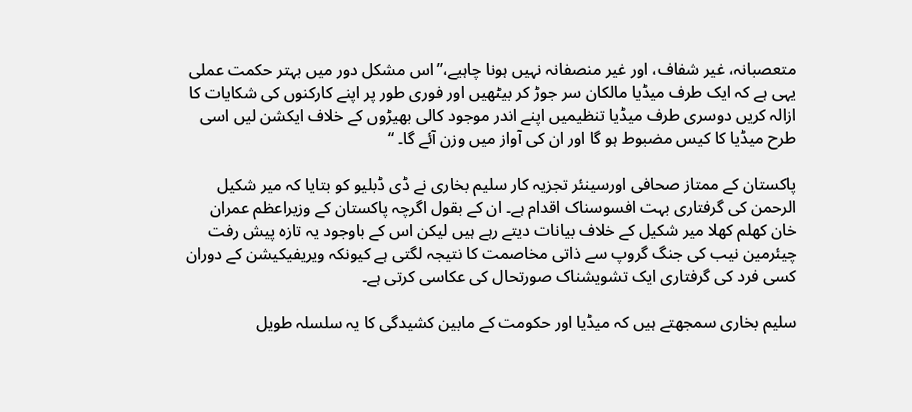متعصبانہ، غیر شفاف، اور غیر منصفانہ نہیں ہونا چاہیے،”اس مشکل دور میں بہتر حکمت عملی یہی ہے کہ ایک طرف میڈیا مالکان سر جوڑ کر بیٹھیں اور فوری طور پر اپنے کارکنوں کی شکایات کا ازالہ کریں دوسری طرف میڈیا تنظیمیں اپنے اندر موجود کالی بھیڑوں کے خلاف ایکشن لیں اسی طرح میڈیا کا کیس مضبوط ہو گا اور ان کی آواز میں وزن آئے گا۔ “

پاکستان کے ممتاز صحافی اورسینئر تجزیہ کار سلیم بخاری نے ڈی ڈبلیو کو بتایا کہ میر شکیل الرحمن کی گرفتاری بہت افسوسناک اقدام ہے۔ ان کے بقول اگرچہ پاکستان کے وزیراعظم عمران خان کھلم کھلا میر شکیل کے خلاف بیانات دیتے رہے ہیں لیکن اس کے باوجود یہ تازہ پیش رفت چیئرمین نیب کی جنگ گروپ سے ذاتی مخاصمت کا نتیجہ لگتی ہے کیونکہ ویریفیکیشن کے دوران کسی فرد کی گرفتاری ایک تشویشناک صورتحال کی عکاسی کرتی ہے۔

سلیم بخاری سمجھتے ہیں کہ میڈیا اور حکومت کے مابین کشیدگی کا یہ سلسلہ طویل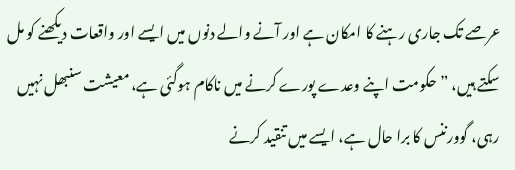عرصے تک جاری رہنے کا امکان ہے اور آنے والے دنوں میں ایسے اور واقعات دیکھنے کو مل سکتے ہیں، ”حکومت اپنے وعدے پورے کرنے میں ناکام ہوگئی ہے، معیشت سنبھل نہیں رہی، گوورننس کا برا حال ہے، ایسے میں تنقید کرنے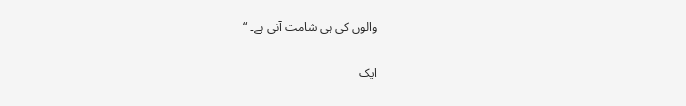والوں کی ہی شامت آنی ہے۔ “

ایک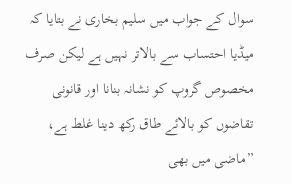سوال کے جواب میں سلیم بخاری نے بتایا کہ میڈیا احتساب سے بالاتر نہیں ہے لیکن صرف مخصوص گروپ کو نشانہ بنانا اور قانونی تقاضوں کو بالائے طاق رکھ دینا غلط ہے، ”ماضی میں بھی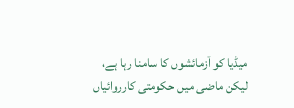میڈیا کو اۤزمائشوں کا سامنا رہا ہے، لیکن ماضی میں حکومتی کارروائیاں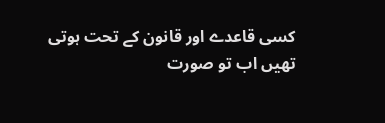کسی قاعدے اور قانون کے تحت ہوتی تھیں اب تو صورت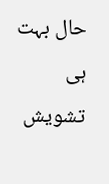حال بہت ہی تشویش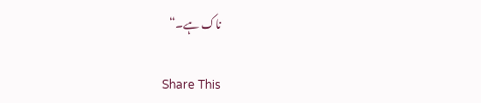ناک ہے۔“

Share This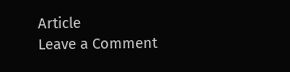Article
Leave a Comment